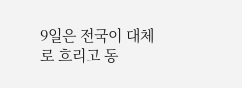9일은 전국이 대체로 흐리고 동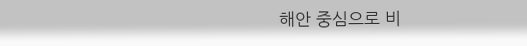해안 중심으로 비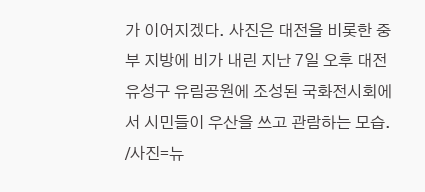가 이어지겠다. 사진은 대전을 비롯한 중부 지방에 비가 내린 지난 7일 오후 대전 유성구 유림공원에 조성된 국화전시회에서 시민들이 우산을 쓰고 관람하는 모습. /사진=뉴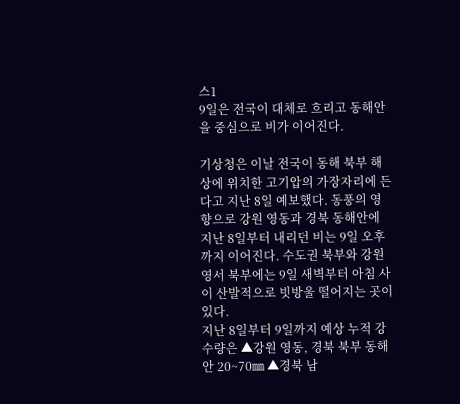스1
9일은 전국이 대체로 흐리고 동해안을 중심으로 비가 이어진다.

기상청은 이날 전국이 동해 북부 해상에 위치한 고기압의 가장자리에 든다고 지난 8일 예보했다. 동풍의 영향으로 강원 영동과 경북 동해안에 지난 8일부터 내리던 비는 9일 오후까지 이어진다. 수도권 북부와 강원 영서 북부에는 9일 새벽부터 아침 사이 산발적으로 빗방울 떨어지는 곳이 있다.
지난 8일부터 9일까지 예상 누적 강수량은 ▲강원 영동, 경북 북부 동해안 20~70㎜ ▲경북 남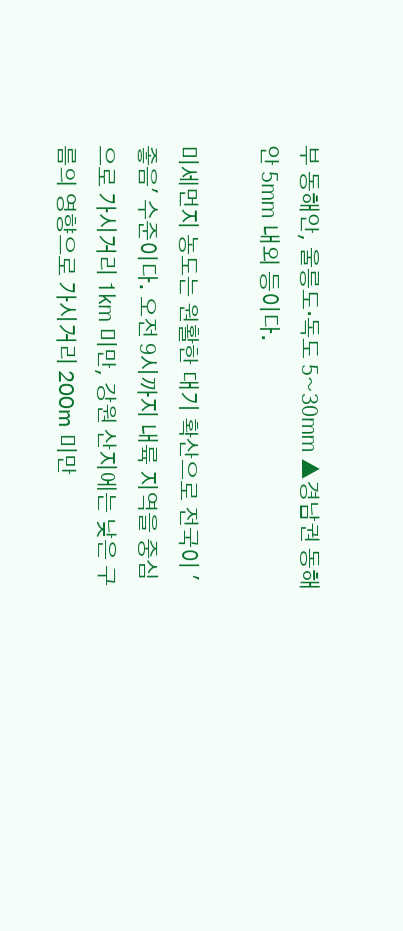부 동해안, 울릉도·독도 5~30㎜ ▲경남권 동해안 5㎜ 내외 등이다.

미세먼지 농도는 원활한 대기 확산으로 전국이 '좋음' 수준이다. 오전 9시까지 내륙 지역을 중심으로 가시거리 1㎞ 미만, 강원 산지에는 낮은 구름의 영향으로 가시거리 200m 미만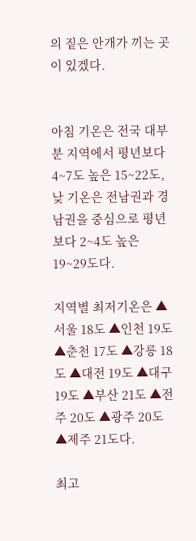의 짙은 안개가 끼는 곳이 있겠다.


아침 기온은 전국 대부분 지역에서 평년보다 4~7도 높은 15~22도, 낮 기온은 전남권과 경남권을 중심으로 평년보다 2~4도 높은 19~29도다.

지역별 최저기온은 ▲서울 18도 ▲인천 19도 ▲춘천 17도 ▲강릉 18도 ▲대전 19도 ▲대구 19도 ▲부산 21도 ▲전주 20도 ▲광주 20도 ▲제주 21도다.

최고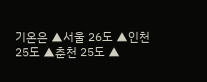기온은 ▲서울 26도 ▲인천 25도 ▲춘천 25도 ▲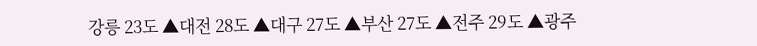강릉 23도 ▲대전 28도 ▲대구 27도 ▲부산 27도 ▲전주 29도 ▲광주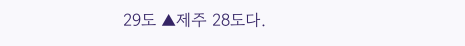29도 ▲제주 28도다.